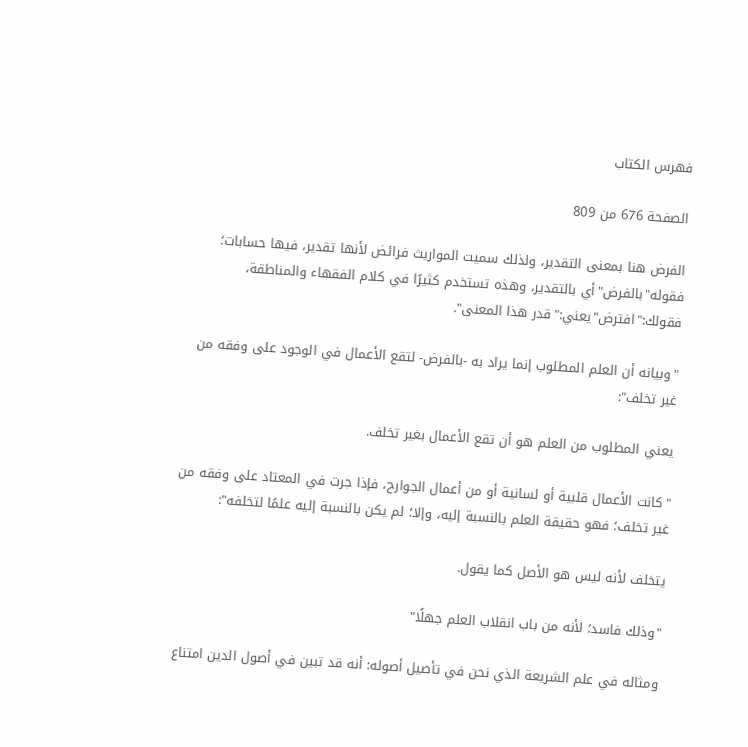فهرس الكتاب

الصفحة 676 من 809

الفرض هنا بمعنى التقدير، ولذلك سميت المواريث فرائض لأنها تقدير، فيها حسابات؛ فقوله"بالفرض"أي بالتقدير، وهذه تستخدم كثيرًا في كلام الفقهاء والمناطقة، فقولك:"افترض"يعني:"قدر هذا المعنى".

"وبيانه أن العلم المطلوب إنما يراد به -بالفرض- لتقع الأعمال في الوجود على وفقه من غير تخلف":

يعني المطلوب من العلم هو أن تقع الأعمال بغير تخلف.

"كانت الأعمال قلبية أو لسانية أو من أعمال الجوارح، فإذا جرت في المعتاد على وفقه من غير تخلف؛ فهو حقيقة العلم بالنسبة إليه، وإلا؛ لم يكن بالنسبة إليه علمًا لتخلفه":

يتخلف لأنه ليس هو الأصل كما يقول.

"وذلك فاسد؛ لأنه من باب انقلاب العلم جهلًا"

ومثاله في علم الشريعة الذي نحن في تأصيل أصوله: أنه قد تبين في أصول الدين امتناع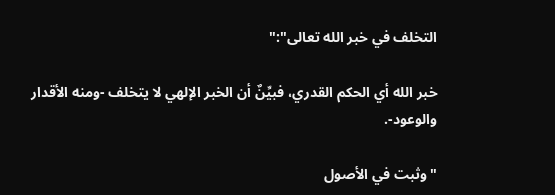التخلف في خبر الله تعالى":"

خبر الله أي الحكم القدري، فبيِّنٌ أن الخبر الإلهي لا يتخلف -ومنه الأقدار والوعود-.

"وثبت في الأصول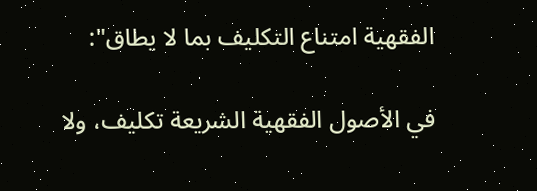الفقهية امتناع التكليف بما لا يطاق":

في الأصول الفقهية الشريعة تكليف، ولا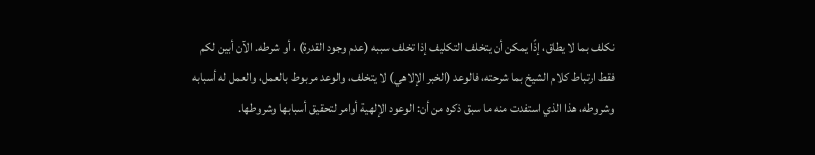نكلف بما لا يطاق، إذًا يمكن أن يتخلف التكليف إذا تخلف سببه (عدم وجود القدرة) ، أو شرطه. الآن أبين لكم فقط ارتباط كلام الشيخ بما شرحته، فالوعد (الخبر الإلاهي) لا يتخلف، والوعد مربوط بالعمل، والعمل له أسبابه وشروطه، هذا الذي استفدت منه ما سبق ذكره من أن: الوعود الإلهية أوامر لتحقيق أسبابها وشروطها.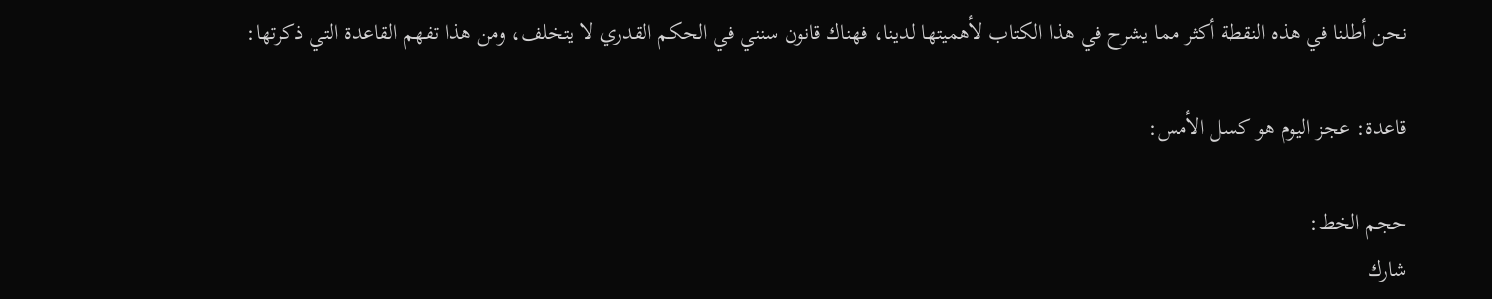نحن أطلنا في هذه النقطة أكثر مما يشرح في هذا الكتاب لأهميتها لدينا، فهناك قانون سنني في الحكم القدري لا يتخلف، ومن هذا تفهم القاعدة التي ذكرتها:

قاعدة: عجز اليوم هو كسل الأمس:

حجم الخط:
شارك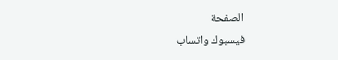الصفحة
فيسبوك واتساب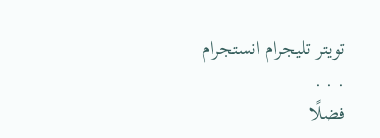تويتر تليجرام انستجرام
. . .
فضلًا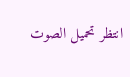انتظر تحميل الصوت